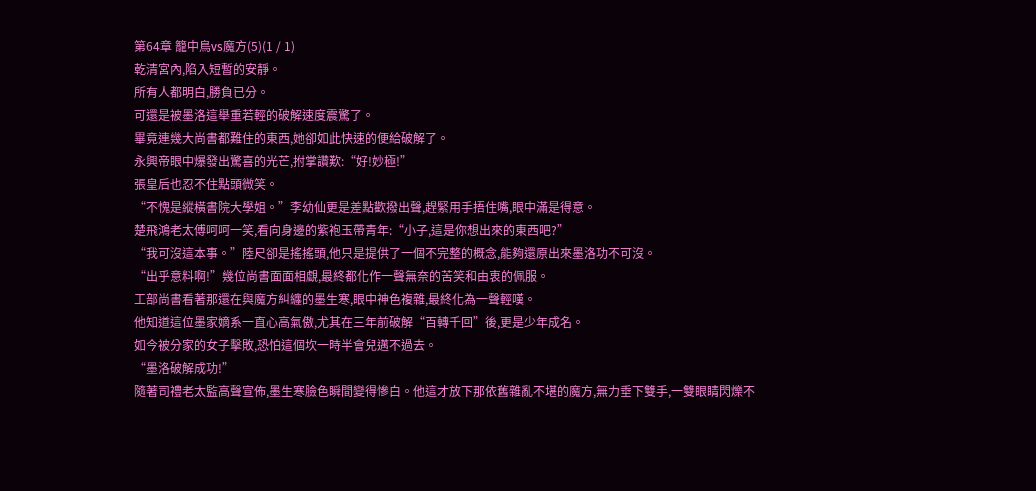第64章 籠中鳥vs魔方(5)(1 / 1)
乾清宮內,陷入短暫的安靜。
所有人都明白,勝負已分。
可還是被墨洛這舉重若輕的破解速度震驚了。
畢竟連幾大尚書都難住的東西,她卻如此快速的便給破解了。
永興帝眼中爆發出驚喜的光芒,拊掌讚歎:“好!妙極!”
張皇后也忍不住點頭微笑。
“不愧是縱橫書院大學姐。”李幼仙更是差點歡撥出聲,趕緊用手捂住嘴,眼中滿是得意。
楚飛鴻老太傅呵呵一笑,看向身邊的紫袍玉帶青年:“小子,這是你想出來的東西吧?”
“我可沒這本事。”陸尺卻是搖搖頭,他只是提供了一個不完整的概念,能夠還原出來墨洛功不可沒。
“出乎意料啊!”幾位尚書面面相覷,最終都化作一聲無奈的苦笑和由衷的佩服。
工部尚書看著那還在與魔方糾纏的墨生寒,眼中神色複雜,最終化為一聲輕嘆。
他知道這位墨家嫡系一直心高氣傲,尤其在三年前破解“百轉千回”後,更是少年成名。
如今被分家的女子擊敗,恐怕這個坎一時半會兒邁不過去。
“墨洛破解成功!”
隨著司禮老太監高聲宣佈,墨生寒臉色瞬間變得慘白。他這才放下那依舊雜亂不堪的魔方,無力垂下雙手,一雙眼睛閃爍不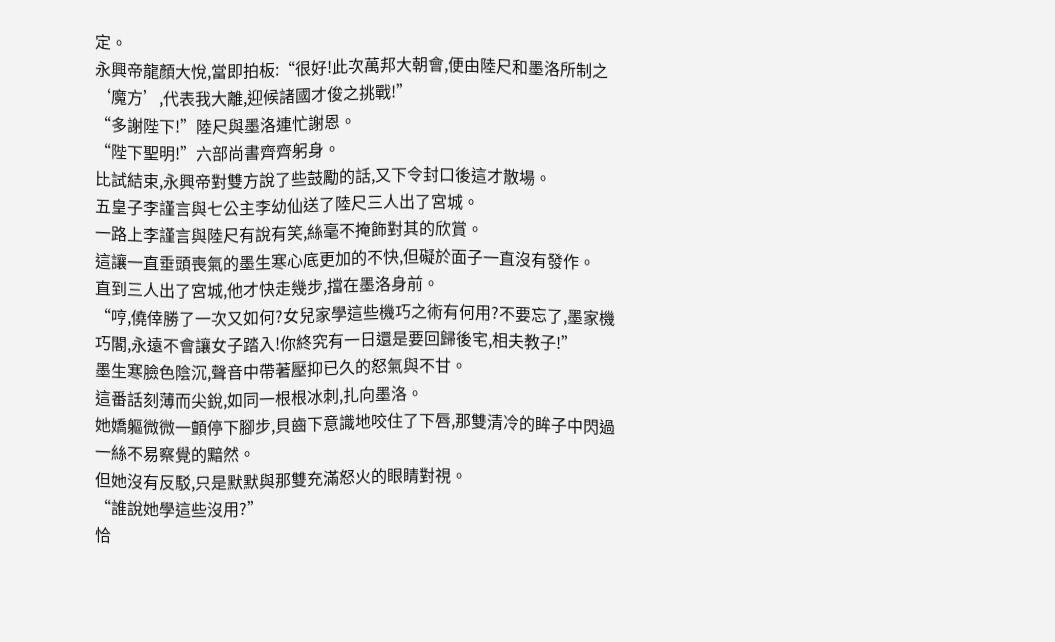定。
永興帝龍顏大悅,當即拍板:“很好!此次萬邦大朝會,便由陸尺和墨洛所制之‘魔方’,代表我大離,迎候諸國才俊之挑戰!”
“多謝陛下!”陸尺與墨洛連忙謝恩。
“陛下聖明!”六部尚書齊齊躬身。
比試結束,永興帝對雙方說了些鼓勵的話,又下令封口後這才散場。
五皇子李謹言與七公主李幼仙送了陸尺三人出了宮城。
一路上李謹言與陸尺有說有笑,絲毫不掩飾對其的欣賞。
這讓一直垂頭喪氣的墨生寒心底更加的不快,但礙於面子一直沒有發作。
直到三人出了宮城,他才快走幾步,擋在墨洛身前。
“哼,僥倖勝了一次又如何?女兒家學這些機巧之術有何用?不要忘了,墨家機巧閣,永遠不會讓女子踏入!你終究有一日還是要回歸後宅,相夫教子!”
墨生寒臉色陰沉,聲音中帶著壓抑已久的怒氣與不甘。
這番話刻薄而尖銳,如同一根根冰刺,扎向墨洛。
她嬌軀微微一顫停下腳步,貝齒下意識地咬住了下唇,那雙清冷的眸子中閃過一絲不易察覺的黯然。
但她沒有反駁,只是默默與那雙充滿怒火的眼睛對視。
“誰說她學這些沒用?”
恰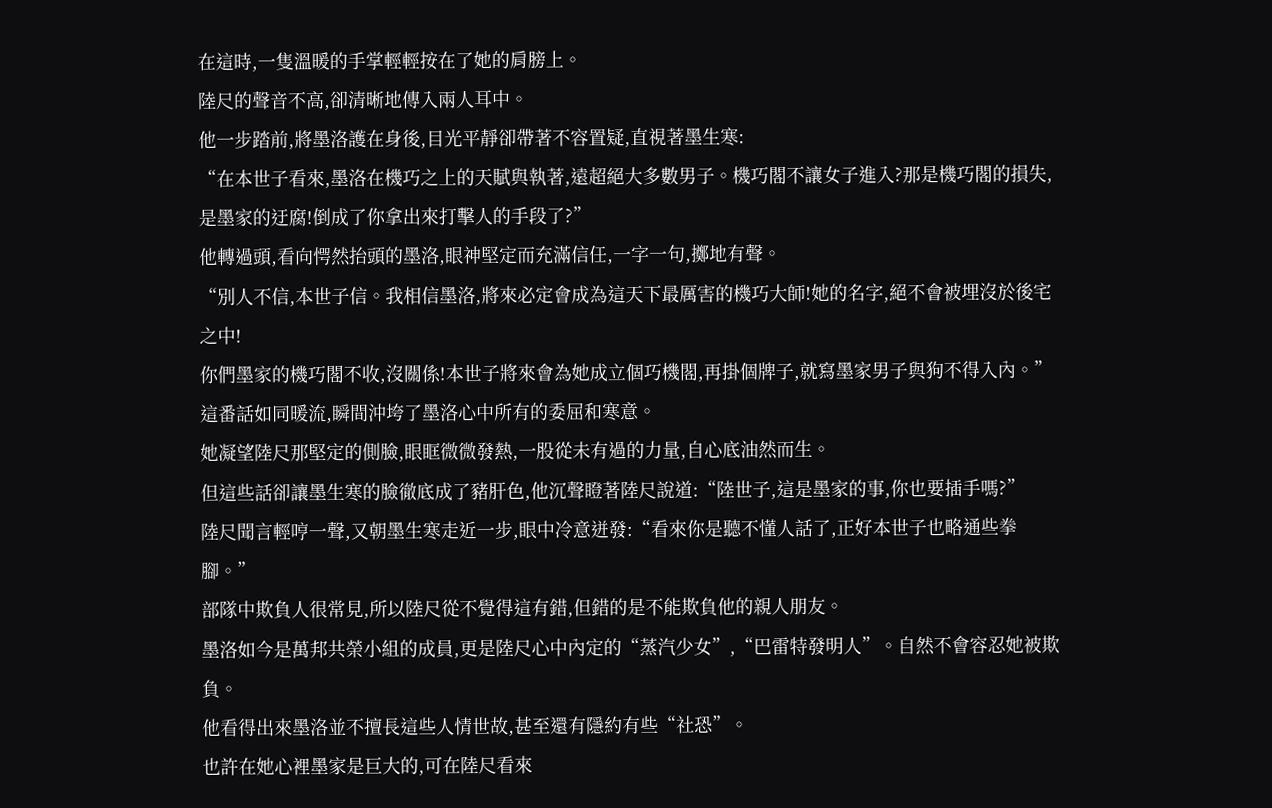在這時,一隻溫暖的手掌輕輕按在了她的肩膀上。
陸尺的聲音不高,卻清晰地傳入兩人耳中。
他一步踏前,將墨洛護在身後,目光平靜卻帶著不容置疑,直視著墨生寒:
“在本世子看來,墨洛在機巧之上的天賦與執著,遠超絕大多數男子。機巧閣不讓女子進入?那是機巧閣的損失,是墨家的迂腐!倒成了你拿出來打擊人的手段了?”
他轉過頭,看向愕然抬頭的墨洛,眼神堅定而充滿信任,一字一句,擲地有聲。
“別人不信,本世子信。我相信墨洛,將來必定會成為這天下最厲害的機巧大師!她的名字,絕不會被埋沒於後宅之中!
你們墨家的機巧閣不收,沒關係!本世子將來會為她成立個巧機閣,再掛個牌子,就寫墨家男子與狗不得入內。”
這番話如同暖流,瞬間沖垮了墨洛心中所有的委屈和寒意。
她凝望陸尺那堅定的側臉,眼眶微微發熱,一股從未有過的力量,自心底油然而生。
但這些話卻讓墨生寒的臉徹底成了豬肝色,他沉聲瞪著陸尺說道:“陸世子,這是墨家的事,你也要插手嗎?”
陸尺聞言輕哼一聲,又朝墨生寒走近一步,眼中冷意迸發:“看來你是聽不懂人話了,正好本世子也略通些拳腳。”
部隊中欺負人很常見,所以陸尺從不覺得這有錯,但錯的是不能欺負他的親人朋友。
墨洛如今是萬邦共榮小組的成員,更是陸尺心中內定的“蒸汽少女”,“巴雷特發明人”。自然不會容忍她被欺負。
他看得出來墨洛並不擅長這些人情世故,甚至還有隱約有些“社恐”。
也許在她心裡墨家是巨大的,可在陸尺看來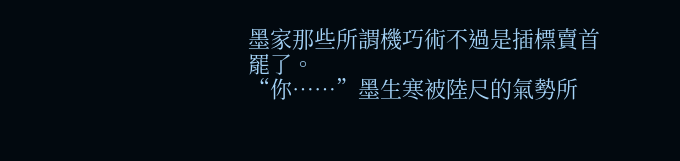墨家那些所謂機巧術不過是插標賣首罷了。
“你……”墨生寒被陸尺的氣勢所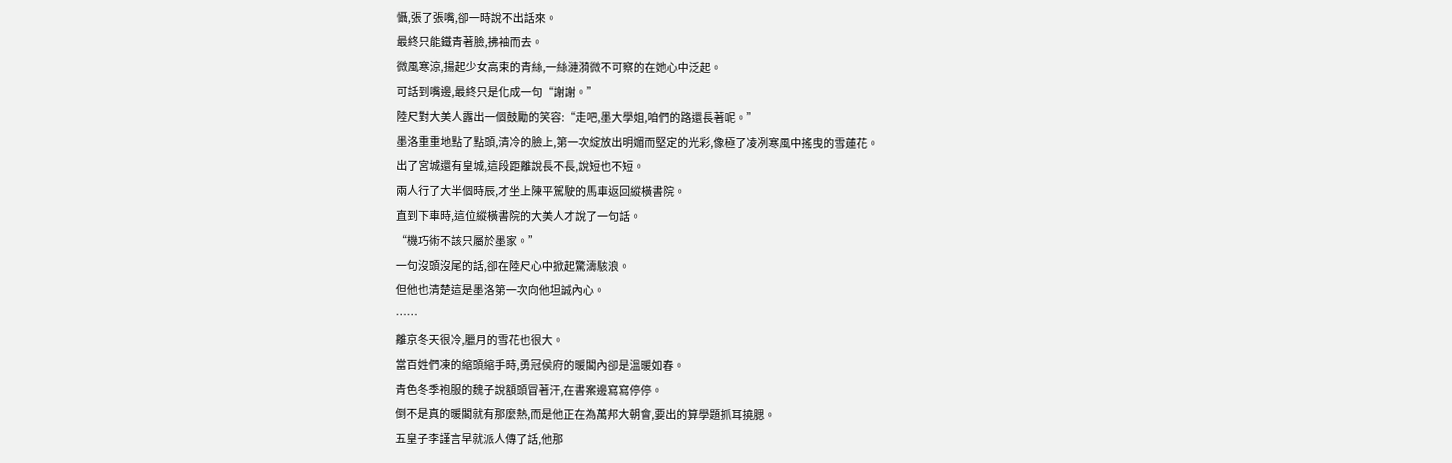懾,張了張嘴,卻一時說不出話來。
最終只能鐵青著臉,拂袖而去。
微風寒涼,揚起少女高束的青絲,一絲漣漪微不可察的在她心中泛起。
可話到嘴邊,最終只是化成一句“謝謝。”
陸尺對大美人露出一個鼓勵的笑容:“走吧,墨大學姐,咱們的路還長著呢。”
墨洛重重地點了點頭,清冷的臉上,第一次綻放出明媚而堅定的光彩,像極了凌冽寒風中搖曳的雪蓮花。
出了宮城還有皇城,這段距離說長不長,說短也不短。
兩人行了大半個時辰,才坐上陳平駕駛的馬車返回縱橫書院。
直到下車時,這位縱橫書院的大美人才說了一句話。
“機巧術不該只屬於墨家。”
一句沒頭沒尾的話,卻在陸尺心中掀起驚濤駭浪。
但他也清楚這是墨洛第一次向他坦誠內心。
……
離京冬天很冷,臘月的雪花也很大。
當百姓們凍的縮頭縮手時,勇冠侯府的暖閣內卻是溫暖如春。
青色冬季袍服的魏子說額頭冒著汗,在書案邊寫寫停停。
倒不是真的暖閣就有那麼熱,而是他正在為萬邦大朝會,要出的算學題抓耳撓腮。
五皇子李謹言早就派人傳了話,他那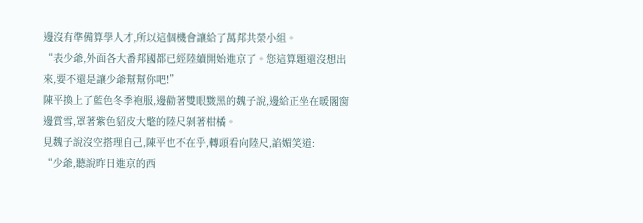邊沒有準備算學人才,所以這個機會讓給了萬邦共榮小組。
“表少爺,外面各大番邦國都已經陸續開始進京了。您這算題還沒想出來,要不還是讓少爺幫幫你吧!”
陳平換上了藍色冬季袍服,邊勸著雙眼黢黑的魏子說,邊給正坐在暖閣窗邊賞雪,罩著紫色貂皮大氅的陸尺剝著柑橘。
見魏子說沒空搭理自己,陳平也不在乎,轉頭看向陸尺,諂媚笑道:
“少爺,聽說昨日進京的西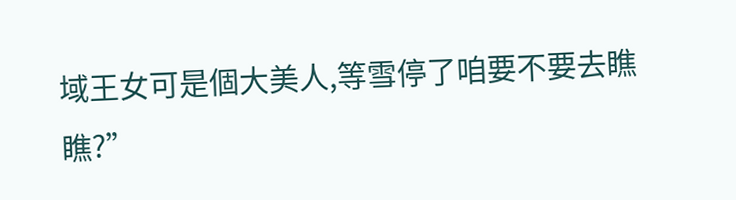域王女可是個大美人,等雪停了咱要不要去瞧瞧?”